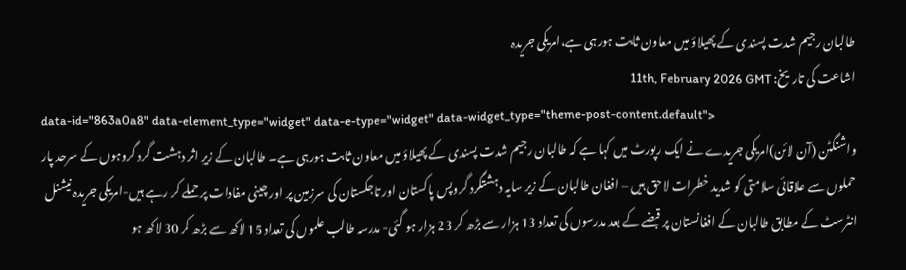طالبان رجیم شدت پسندی کے پھیلاؤ میں معاون ثابت ہورہی ہے،امریکی جریدہ
اشاعت کی تاریخ: 11th, February 2026 GMT
data-id="863a0a8" data-element_type="widget" data-e-type="widget" data-widget_type="theme-post-content.default">
واشنگٹن (آن لائن)امریکی جریدے نے ایک رپورٹ میں کہا ہے کہ طالبان رجیم شدت پسندی کے پھیلاؤ میں معاون ثابت ہورہی ہے۔ طالبان کے زیرِ اثر دہشت گرد گروہوں کے سرحد پار حملوں سے علاقائی سلامتی کو شدید خطرات لاحق ہیں – افغان طالبان کے زیر سایہ دہشتگرد گروپس پاکستان اور تاجکستان کی سرزمین پر اور چینی مفادات پر حملے کر رہے ہیں-امریکی جریدہ نیشنل انٹرسٹ کے مطابق طالبان کے افغانستان پر قبضے کے بعد مدرسوں کی تعداد 13 ہزار سے بڑھ کر 23 ہزار ہو گئی- مدرسہ طالب علموں کی تعداد 15 لاکھ سے بڑھ کر 30 لاکھ ہو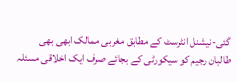گئی-نیشنل انٹرسٹ کے مطابق مغربی ممالک ابھی بھی طالبان رجیم کو سیکورٹی کے بجائے صرف ایک اخلاقی مسئلہ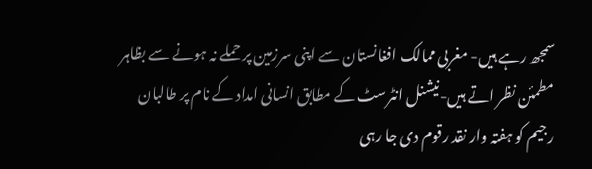سمجھ رہے ہیں- مغربی ممالک افغانستان سے اپنی سرزمین پر حملے نہ ہونے سے بظاہر مطمئن نظر اتے ہیں-نیشنل انٹرسٹ کے مطابق انسانی امداد کے نام پر طالبان رجیم کو ہفتہ وار نقد رقوم دی جا رہی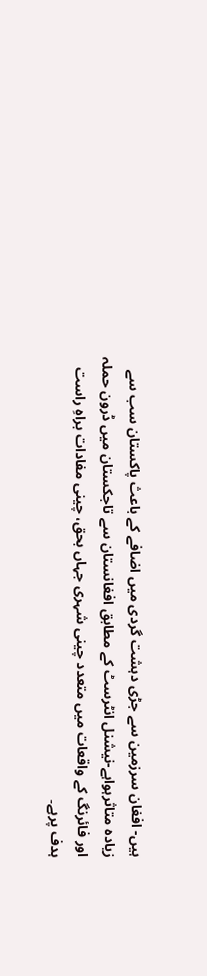ہیں- افغان سرزمین سے جڑی دہشت گردی میں اضافے کے باعث پاکستان سب سے زیادہ متاثرہواہے-نیشنل انٹرسٹ کے مطابق افغانستان سے تاجکستان میں ڈرون حملہ اور فائرنگ کے واقعات میں متعدد چینی شہری جہاں بحق، چینی مفادات براہِ راست ہدف پرہے۔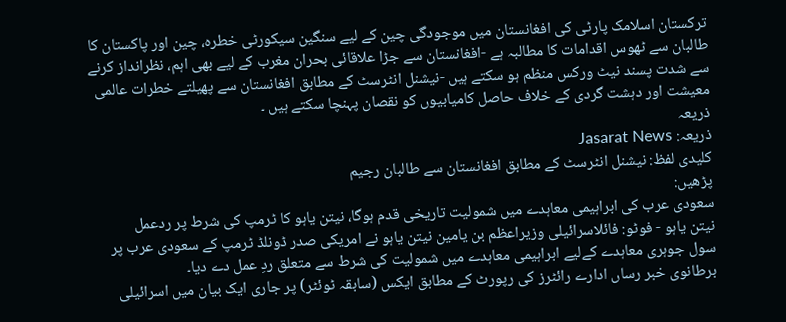ترکستان اسلامک پارٹی کی افغانستان میں موجودگی چین کے لیے سنگین سیکورٹی خطرہ، چین اور پاکستان کا طالبان سے ٹھوس اقدامات کا مطالبہ ہے -افغانستان سے جڑا علاقائی بحران مغرب کے لیے بھی اہم، نظرانداز کرنے سے شدت پسند نیٹ ورکس منظم ہو سکتے ہیں -نیشنل انٹرسٹ کے مطابق افغانستان سے پھیلتے خطرات عالمی معیشت اور دہشت گردی کے خلاف حاصل کامیابیوں کو نقصان پہنچا سکتے ہیں ۔
ذریعہ
ذریعہ: Jasarat News
کلیدی لفظ: نیشنل انٹرسٹ کے مطابق افغانستان سے طالبان رجیم
پڑھیں:
سعودی عرب کی ابراہیمی معاہدے میں شمولیت تاریخی قدم ہوگا، نیتن یاہو کا ٹرمپ کی شرط پر ردعمل
نیتن یاہو - فوٹو: فائلاسرائیلی وزیراعظم بن یامین نیتن یاہو نے امریکی صدر ڈونلڈ ٹرمپ کے سعودی عرب پر سول جوہری معاہدے کےلیے ابراہیمی معاہدے میں شمولیت کی شرط سے متعلق ردِ عمل دے دیا۔
برطانوی خبر رساں ادارے رائٹرز کی رپورٹ کے مطابق ایکس (سابقہ ٹوئٹر) پر جاری ایک بیان میں اسرائیلی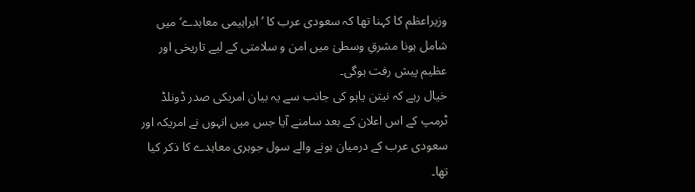وزیراعظم کا کہنا تھا کہ سعودی عرب کا ’ابراہیمی معاہدے‘ میں شامل ہونا مشرقِ وسطیٰ میں امن و سلامتی کے لیے تاریخی اور عظیم پیش رفت ہوگی۔
خیال رہے کہ نیتن یاہو کی جانب سے یہ بیان امریکی صدر ڈونلڈ ٹرمپ کے اس اعلان کے بعد سامنے آیا جس میں انہوں نے امریکہ اور سعودی عرب کے درمیان ہونے والے سول جوہری معاہدے کا ذکر کیا تھا۔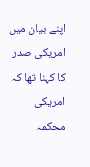اپنے بیان میں امریکی صدر کا کہنا تھا کہ امریکی محکمہ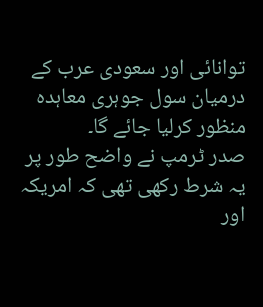توانائی اور سعودی عرب کے درمیان سول جوہری معاہدہ منظور کرلیا جائے گا۔
صدر ٹرمپ نے واضح طور پر یہ شرط رکھی تھی کہ امریکہ اور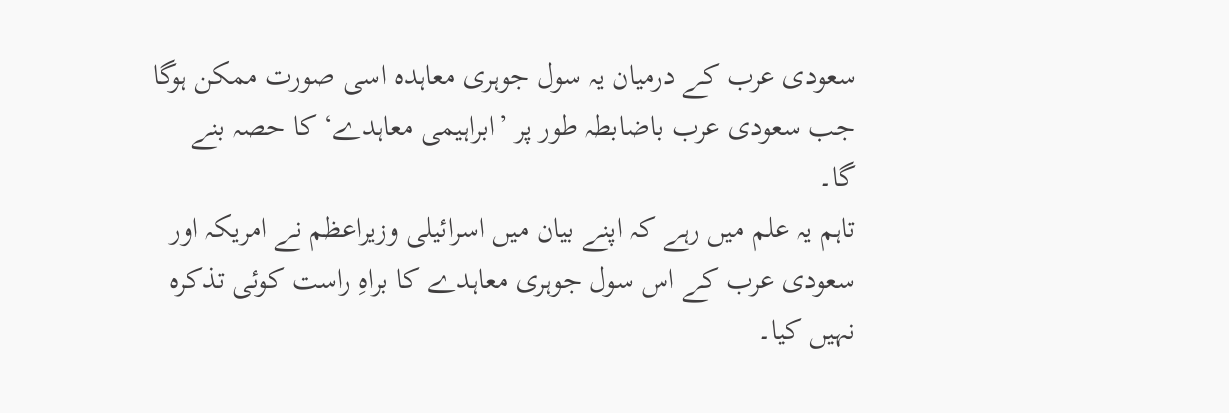سعودی عرب کے درمیان یہ سول جوہری معاہدہ اسی صورت ممکن ہوگا جب سعودی عرب باضابطہ طور پر ’ابراہیمی معاہدے‘ کا حصہ بنے گا۔
تاہم یہ علم میں رہے کہ اپنے بیان میں اسرائیلی وزیراعظم نے امریکہ اور سعودی عرب کے اس سول جوہری معاہدے کا براہِ راست کوئی تذکرہ نہیں کیا۔